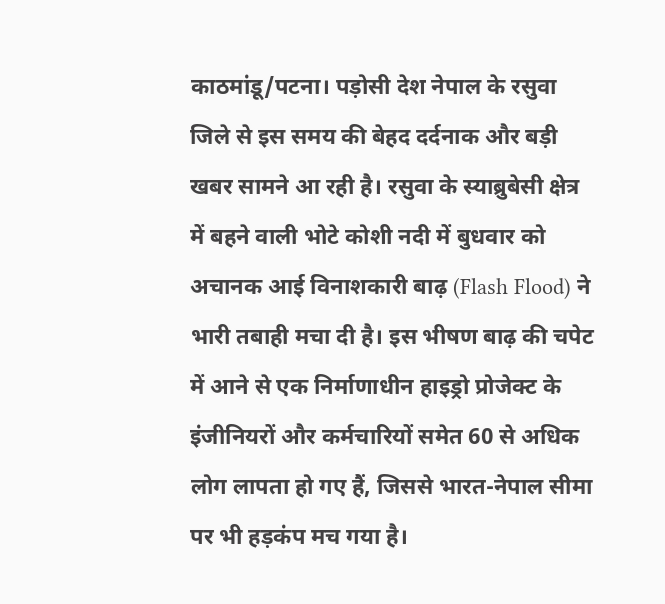काठमांडू/पटना। पड़ोसी देश नेपाल के रसुवा जिले से इस समय की बेहद दर्दनाक और बड़ी खबर सामने आ रही है। रसुवा के स्याब्रुबेसी क्षेत्र में बहने वाली भोटे कोशी नदी में बुधवार को अचानक आई विनाशकारी बाढ़ (Flash Flood) ने भारी तबाही मचा दी है। इस भीषण बाढ़ की चपेट में आने से एक निर्माणाधीन हाइड्रो प्रोजेक्ट के इंजीनियरों और कर्मचारियों समेत 60 से अधिक लोग लापता हो गए हैं, जिससे भारत-नेपाल सीमा पर भी हड़कंप मच गया है।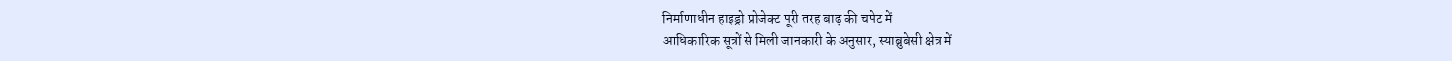निर्माणाधीन हाइड्रो प्रोजेक्ट पूरी तरह बाढ़ की चपेट में
आधिकारिक सूत्रों से मिली जानकारी के अनुसार, स्याब्रुबेसी क्षेत्र में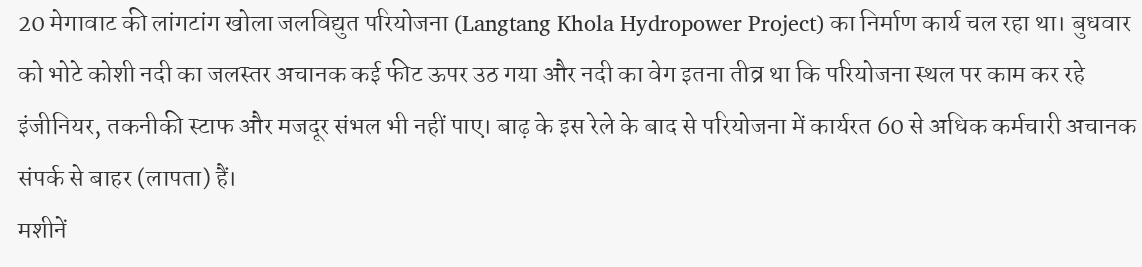20 मेगावाट की लांगटांग खोला जलविद्युत परियोजना (Langtang Khola Hydropower Project) का निर्माण कार्य चल रहा था। बुधवार को भोटे कोशी नदी का जलस्तर अचानक कई फीट ऊपर उठ गया और नदी का वेग इतना तीव्र था कि परियोजना स्थल पर काम कर रहे इंजीनियर, तकनीकी स्टाफ और मजदूर संभल भी नहीं पाए। बाढ़ के इस रेले के बाद से परियोजना में कार्यरत 60 से अधिक कर्मचारी अचानक संपर्क से बाहर (लापता) हैं।
मशीनें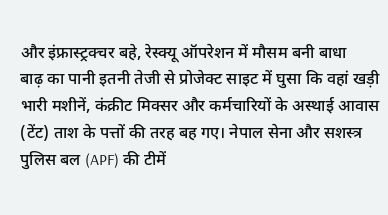और इंफ्रास्ट्रक्चर बहे, रेस्क्यू ऑपरेशन में मौसम बनी बाधा
बाढ़ का पानी इतनी तेजी से प्रोजेक्ट साइट में घुसा कि वहां खड़ी भारी मशीनें, कंक्रीट मिक्सर और कर्मचारियों के अस्थाई आवास (टेंट) ताश के पत्तों की तरह बह गए। नेपाल सेना और सशस्त्र पुलिस बल (APF) की टीमें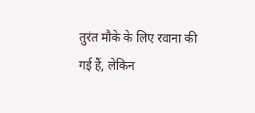तुरंत मौके के लिए रवाना की गई हैं, लेकिन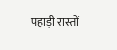पहाड़ी रास्तों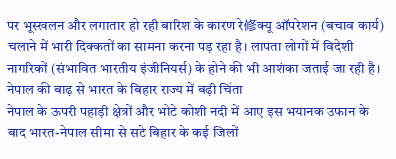पर भूस्खलन और लगातार हो रही बारिश के कारण रे修क्यू ऑपरेशन (बचाव कार्य) चलाने में भारी दिक्कतों का सामना करना पड़ रहा है। लापता लोगों में विदेशी नागरिकों (संभावित भारतीय इंजीनियर्स) के होने की भी आशंका जताई जा रही है।
नेपाल की बाढ़ से भारत के बिहार राज्य में बढ़ी चिंता
नेपाल के ऊपरी पहाड़ी क्षेत्रों और भोटे कोशी नदी में आए इस भयानक उफान के बाद भारत-नेपाल सीमा से सटे बिहार के कई जिलों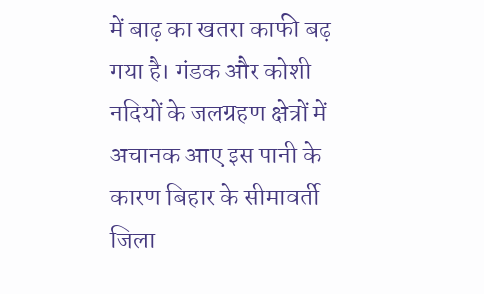में बाढ़ का खतरा काफी बढ़ गया है। गंडक और कोशी नदियों के जलग्रहण क्षेत्रों में अचानक आए इस पानी के कारण बिहार के सीमावर्ती जिला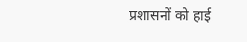प्रशासनों को हाई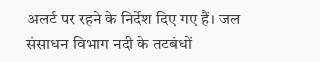अलर्ट पर रहने के निर्देश दिए गए हैं। जल संसाधन विभाग नदी के तटबंधों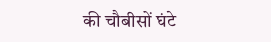की चौबीसों घंटे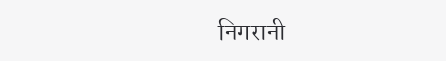निगरानी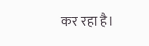कर रहा है।